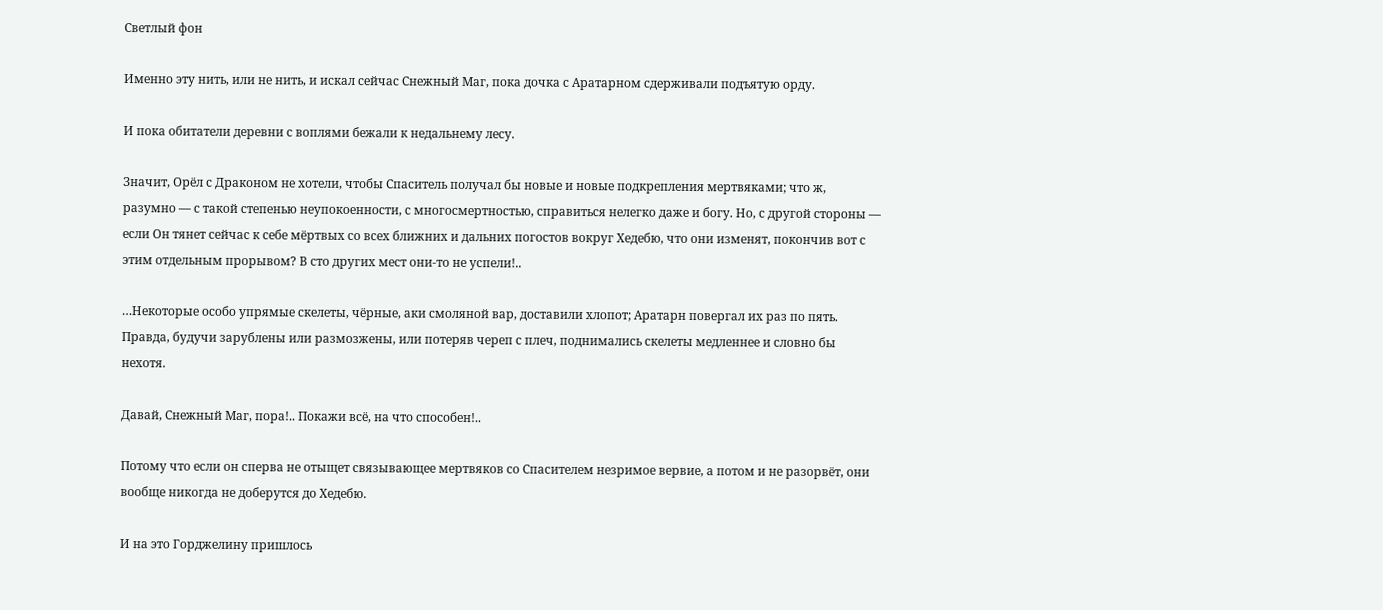Светлый фон

Именно эту нить, или не нить, и искал сейчас Снежный Маг, пока дочка с Аратарном сдерживали подъятую орду.

И пока обитатели деревни с воплями бежали к недальнему лесу.

Значит, Орёл с Драконом не хотели, чтобы Спаситель получал бы новые и новые подкрепления мертвяками; что ж, разумно — с такой степенью неупокоенности, с многосмертностью, справиться нелегко даже и богу. Но, с другой стороны — если Он тянет сейчас к себе мёртвых со всех ближних и дальних погостов вокруг Хедебю, что они изменят, покончив вот с этим отдельным прорывом? В сто других мест они-то не успели!..

…Некоторые особо упрямые скелеты, чёрные, аки смоляной вар, доставили хлопот; Аратарн повергал их раз по пять. Правда, будучи зарублены или размозжены, или потеряв череп с плеч, поднимались скелеты медленнее и словно бы нехотя.

Давай, Снежный Маг, пора!.. Покажи всё, на что способен!..

Потому что если он сперва не отыщет связывающее мертвяков со Спасителем незримое вервие, а потом и не разорвёт, они вообще никогда не доберутся до Хедебю.

И на это Горджелину пришлось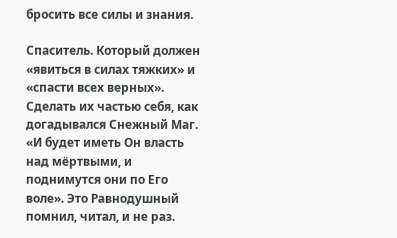бросить все силы и знания.

Спаситель. Который должен «явиться в силах тяжких» и «спасти всех верных». Сделать их частью себя, как догадывался Снежный Маг. «И будет иметь Он власть над мёртвыми, и поднимутся они по Его воле». Это Равнодушный помнил, читал, и не раз.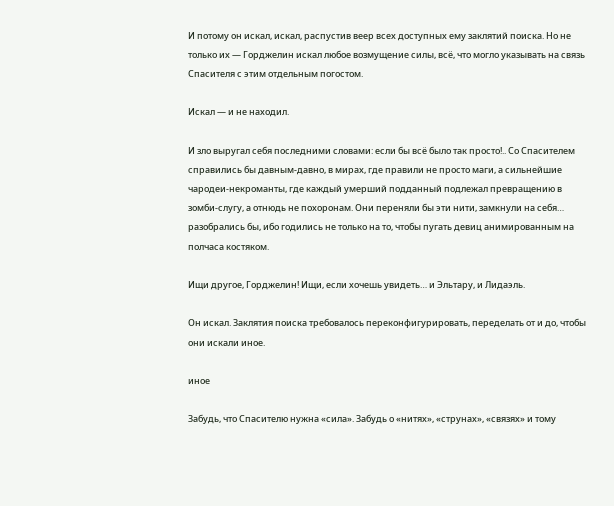И потому он искал, искал, распустив веер всех доступных ему заклятий поиска. Но не только их — Горджелин искал любое возмущение силы, всё, что могло указывать на связь Спасителя с этим отдельным погостом.

Искал — и не находил.

И зло выругал себя последними словами: если бы всё было так просто!.. Со Спасителем справились бы давным-давно, в мирах, где правили не просто маги, а сильнейшие чародеи-некроманты, где каждый умерший подданный подлежал превращению в зомби-слугу, а отнюдь не похоронам. Они переняли бы эти нити, замкнули на себя… разобрались бы, ибо годились не только на то, чтобы пугать девиц анимированным на полчаса костяком.

Ищи другое, Горджелин! Ищи, если хочешь увидеть… и Эльтару, и Лидаэль.

Он искал. Заклятия поиска требовалось переконфигурировать, переделать от и до, чтобы они искали иное.

иное

Забудь, что Спасителю нужна «сила». Забудь о «нитях», «струнах», «связях» и тому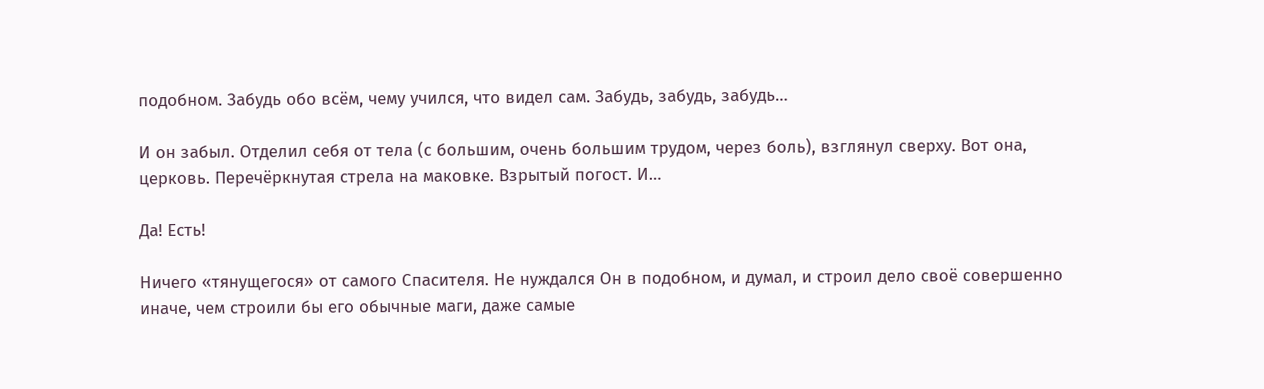подобном. Забудь обо всём, чему учился, что видел сам. Забудь, забудь, забудь…

И он забыл. Отделил себя от тела (с большим, очень большим трудом, через боль), взглянул сверху. Вот она, церковь. Перечёркнутая стрела на маковке. Взрытый погост. И…

Да! Есть!

Ничего «тянущегося» от самого Спасителя. Не нуждался Он в подобном, и думал, и строил дело своё совершенно иначе, чем строили бы его обычные маги, даже самые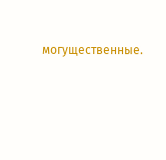могущественные.